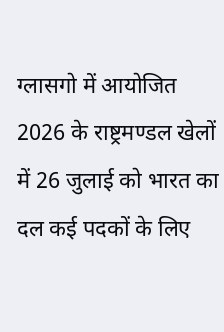ग्लासगो में आयोजित 2026 के राष्ट्रमण्डल खेलों में 26 जुलाई को भारत का दल कई पदकों के लिए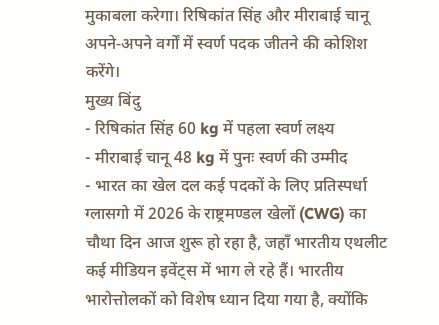मुकाबला करेगा। रिषिकांत सिंह और मीराबाई चानू अपने‑अपने वर्गों में स्वर्ण पदक जीतने की कोशिश करेंगे।
मुख्य बिंदु
- रिषिकांत सिंह 60 kg में पहला स्वर्ण लक्ष्य
- मीराबाई चानू 48 kg में पुनः स्वर्ण की उम्मीद
- भारत का खेल दल कई पदकों के लिए प्रतिस्पर्धा
ग्लासगो में 2026 के राष्ट्रमण्डल खेलों (CWG) का चौथा दिन आज शुरू हो रहा है, जहाँ भारतीय एथलीट कई मीडियन इवेंट्स में भाग ले रहे हैं। भारतीय भारोत्तोलकों को विशेष ध्यान दिया गया है, क्योंकि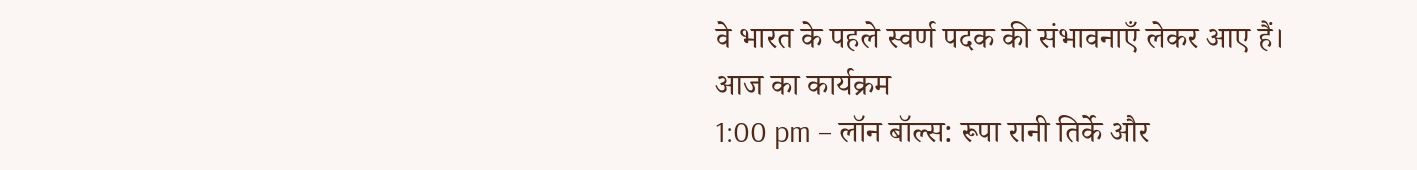वे भारत के पहले स्वर्ण पदक की संभावनाएँ लेकर आए हैं।
आज का कार्यक्रम
1:00 pm – लॉन बॉल्स: रूपा रानी तिर्के और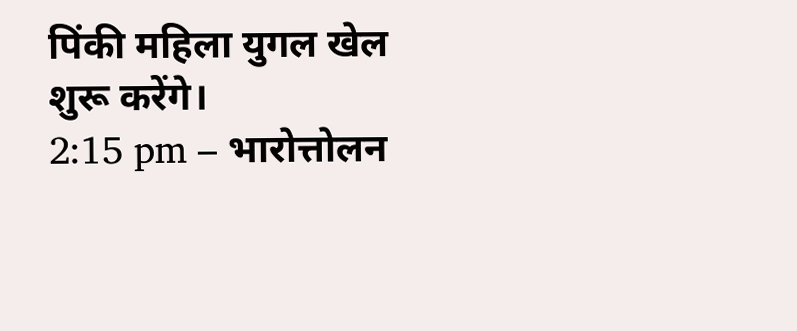पिंकी महिला युगल खेल शुरू करेंगे।
2:15 pm – भारोत्तोलन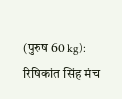(पुरुष 60 kg): रिषिकांत सिंह मंच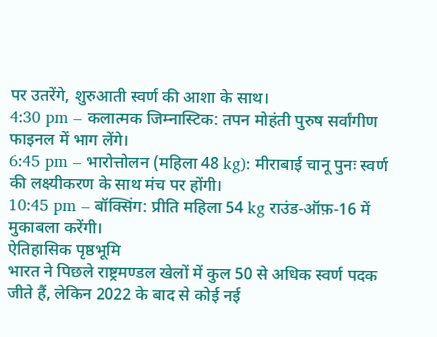पर उतरेंगे, शुरुआती स्वर्ण की आशा के साथ।
4:30 pm – कलात्मक जिम्नास्टिक: तपन मोहंती पुरुष सर्वांगीण फाइनल में भाग लेंगे।
6:45 pm – भारोत्तोलन (महिला 48 kg): मीराबाई चानू पुनः स्वर्ण की लक्ष्यीकरण के साथ मंच पर होंगी।
10:45 pm – बॉक्सिंग: प्रीति महिला 54 kg राउंड‑ऑफ़‑16 में मुकाबला करेंगी।
ऐतिहासिक पृष्ठभूमि
भारत ने पिछले राष्ट्रमण्डल खेलों में कुल 50 से अधिक स्वर्ण पदक जीते हैं, लेकिन 2022 के बाद से कोई नई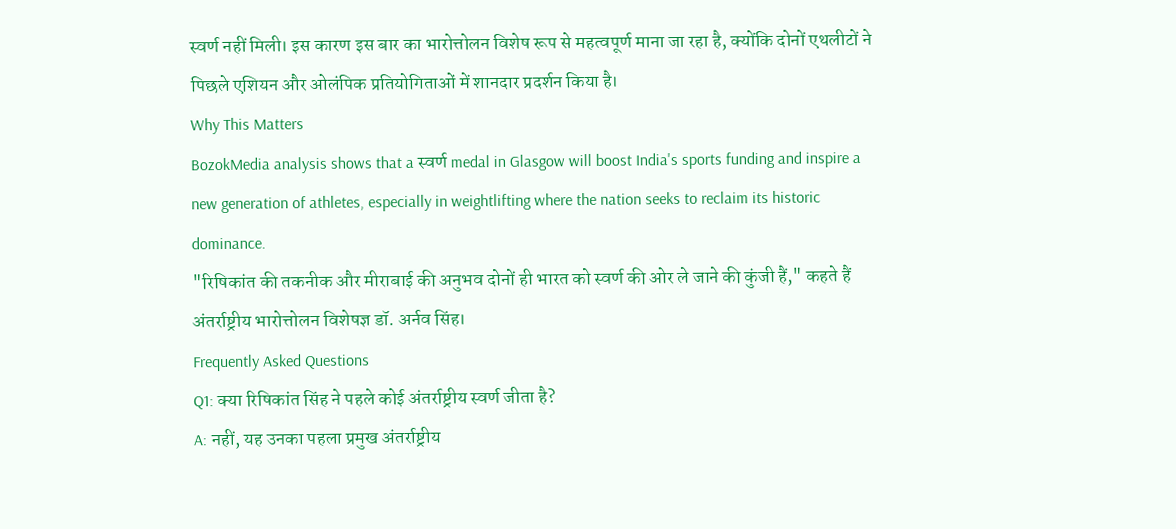स्वर्ण नहीं मिली। इस कारण इस बार का भारोत्तोलन विशेष रूप से महत्वपूर्ण माना जा रहा है, क्योंकि दोनों एथलीटों ने पिछले एशियन और ओलंपिक प्रतियोगिताओं में शानदार प्रदर्शन किया है।
Why This Matters
BozokMedia analysis shows that a स्वर्ण medal in Glasgow will boost India's sports funding and inspire a new generation of athletes, especially in weightlifting where the nation seeks to reclaim its historic dominance.
"रिषिकांत की तकनीक और मीराबाई की अनुभव दोनों ही भारत को स्वर्ण की ओर ले जाने की कुंजी हैं," कहते हैं अंतर्राष्ट्रीय भारोत्तोलन विशेषज्ञ डॉ. अर्नव सिंह।
Frequently Asked Questions
Q1: क्या रिषिकांत सिंह ने पहले कोई अंतर्राष्ट्रीय स्वर्ण जीता है?
A: नहीं, यह उनका पहला प्रमुख अंतर्राष्ट्रीय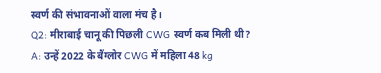स्वर्ण की संभावनाओं वाला मंच है।
Q2: मीराबाई चानू की पिछली CWG स्वर्ण कब मिली थी?
A: उन्हें 2022 के बैंग्लोर CWG में महिला 48 kg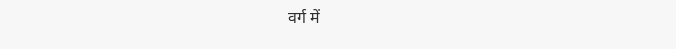वर्ग में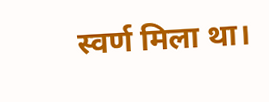स्वर्ण मिला था।